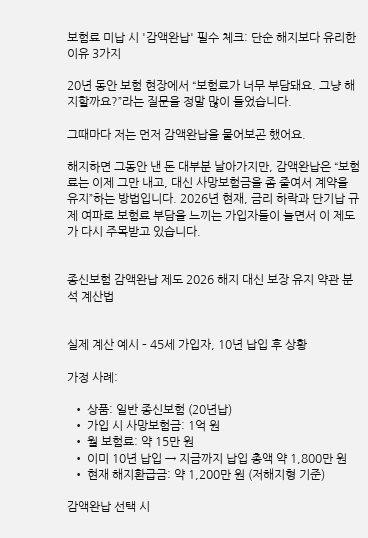보험료 미납 시 '감액완납' 필수 체크: 단순 해지보다 유리한 이유 3가지

20년 동안 보험 현장에서 “보험료가 너무 부담돼요. 그냥 해지할까요?”라는 질문을 정말 많이 들었습니다.

그때마다 저는 먼저 감액완납을 물어보곤 했어요.

해지하면 그동안 낸 돈 대부분 날아가지만, 감액완납은 “보험료는 이제 그만 내고, 대신 사망보험금을 좀 줄여서 계약을 유지”하는 방법입니다. 2026년 현재, 금리 하락과 단기납 규제 여파로 보험료 부담을 느끼는 가입자들이 늘면서 이 제도가 다시 주목받고 있습니다.


종신보험 감액완납 제도 2026 해지 대신 보장 유지 약관 분석 계산법


실제 계산 예시 – 45세 가입자, 10년 납입 후 상황

가정 사례:

  • 상품: 일반 종신보험 (20년납)
  • 가입 시 사망보험금: 1억 원
  • 월 보험료: 약 15만 원
  • 이미 10년 납입 → 지금까지 납입 총액 약 1,800만 원
  • 현재 해지환급금: 약 1,200만 원 (저해지형 기준)

감액완납 선택 시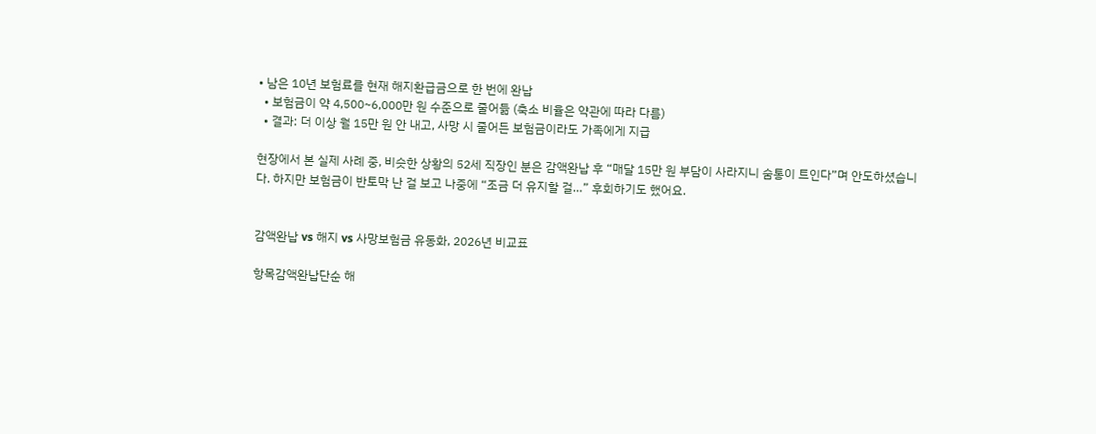• 남은 10년 보험료를 현재 해지환급금으로 한 번에 완납
  • 보험금이 약 4,500~6,000만 원 수준으로 줄어듦 (축소 비율은 약관에 따라 다름)
  • 결과: 더 이상 월 15만 원 안 내고, 사망 시 줄어든 보험금이라도 가족에게 지급

현장에서 본 실제 사례 중, 비슷한 상황의 52세 직장인 분은 감액완납 후 “매달 15만 원 부담이 사라지니 숨통이 트인다”며 안도하셨습니다. 하지만 보험금이 반토막 난 걸 보고 나중에 “조금 더 유지할 걸…” 후회하기도 했어요.


감액완납 vs 해지 vs 사망보험금 유동화, 2026년 비교표

항목감액완납단순 해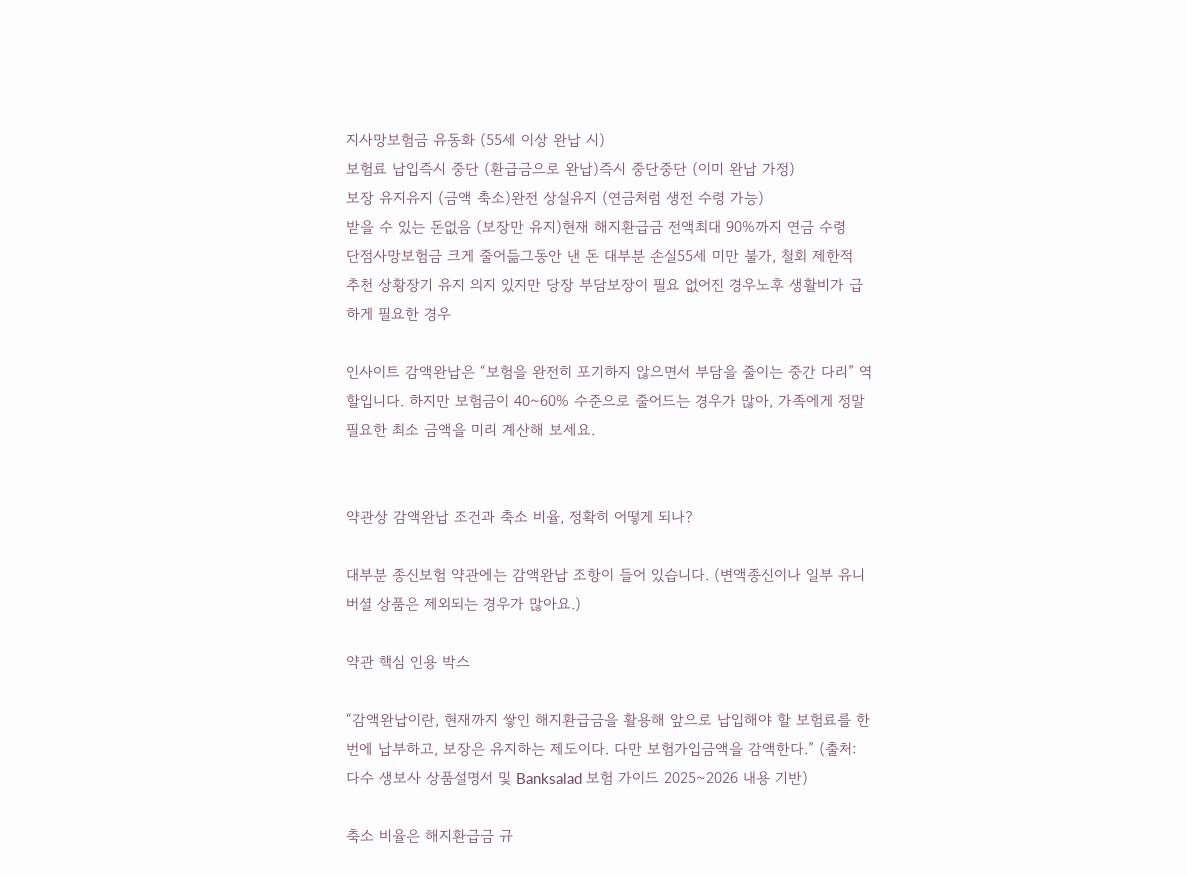지사망보험금 유동화 (55세 이상 완납 시)
보험료 납입즉시 중단 (환급금으로 완납)즉시 중단중단 (이미 완납 가정)
보장 유지유지 (금액 축소)완전 상실유지 (연금처럼 생전 수령 가능)
받을 수 있는 돈없음 (보장만 유지)현재 해지환급금 전액최대 90%까지 연금 수령
단점사망보험금 크게 줄어듦그동안 낸 돈 대부분 손실55세 미만 불가, 철회 제한적
추천 상황장기 유지 의지 있지만 당장 부담보장이 필요 없어진 경우노후 생활비가 급하게 필요한 경우

인사이트 감액완납은 “보험을 완전히 포기하지 않으면서 부담을 줄이는 중간 다리” 역할입니다. 하지만 보험금이 40~60% 수준으로 줄어드는 경우가 많아, 가족에게 정말 필요한 최소 금액을 미리 계산해 보세요.


약관상 감액완납 조건과 축소 비율, 정확히 어떻게 되나?

대부분 종신보험 약관에는 감액완납 조항이 들어 있습니다. (변액종신이나 일부 유니버셜 상품은 제외되는 경우가 많아요.)

약관 핵심 인용 박스

“감액완납이란, 현재까지 쌓인 해지환급금을 활용해 앞으로 납입해야 할 보험료를 한 번에 납부하고, 보장은 유지하는 제도이다. 다만 보험가입금액을 감액한다.” (출처: 다수 생보사 상품설명서 및 Banksalad 보험 가이드 2025~2026 내용 기반)

축소 비율은 해지환급금 규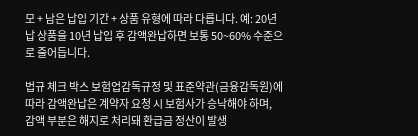모 + 남은 납입 기간 + 상품 유형에 따라 다릅니다. 예: 20년납 상품을 10년 납입 후 감액완납하면 보통 50~60% 수준으로 줄어듭니다.

법규 체크 박스 보험업감독규정 및 표준약관(금융감독원)에 따라 감액완납은 계약자 요청 시 보험사가 승낙해야 하며, 감액 부분은 해지로 처리돼 환급금 정산이 발생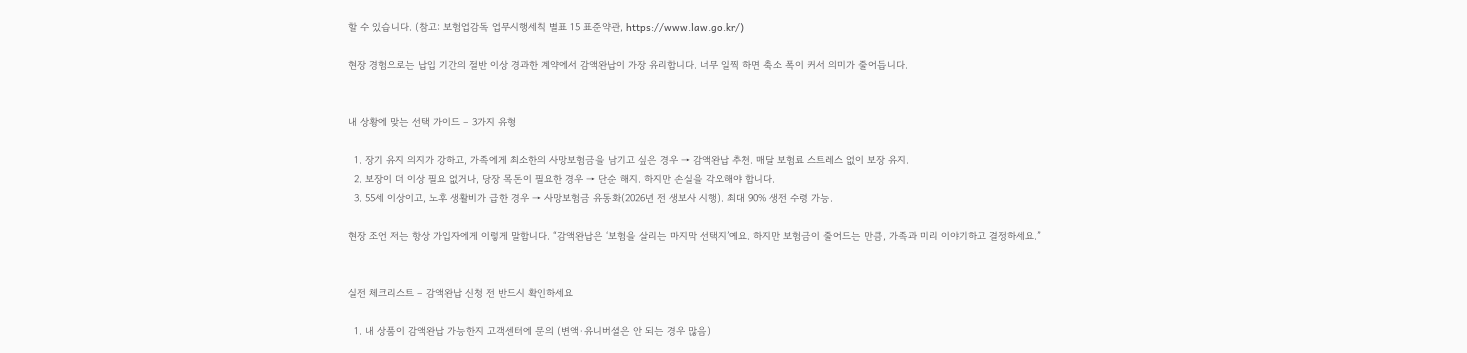할 수 있습니다. (참고: 보험업감독 업무시행세칙 별표 15 표준약관, https://www.law.go.kr/)

현장 경험으로는 납입 기간의 절반 이상 경과한 계약에서 감액완납이 가장 유리합니다. 너무 일찍 하면 축소 폭이 커서 의미가 줄어듭니다.


내 상황에 맞는 선택 가이드 – 3가지 유형

  1. 장기 유지 의지가 강하고, 가족에게 최소한의 사망보험금을 남기고 싶은 경우 → 감액완납 추천. 매달 보험료 스트레스 없이 보장 유지.
  2. 보장이 더 이상 필요 없거나, 당장 목돈이 필요한 경우 → 단순 해지. 하지만 손실을 각오해야 합니다.
  3. 55세 이상이고, 노후 생활비가 급한 경우 → 사망보험금 유동화(2026년 전 생보사 시행). 최대 90% 생전 수령 가능.

현장 조언 저는 항상 가입자에게 이렇게 말합니다. “감액완납은 ‘보험을 살리는 마지막 선택지’예요. 하지만 보험금이 줄어드는 만큼, 가족과 미리 이야기하고 결정하세요.”


실전 체크리스트 – 감액완납 신청 전 반드시 확인하세요

  1. 내 상품이 감액완납 가능한지 고객센터에 문의 (변액·유니버셜은 안 되는 경우 많음)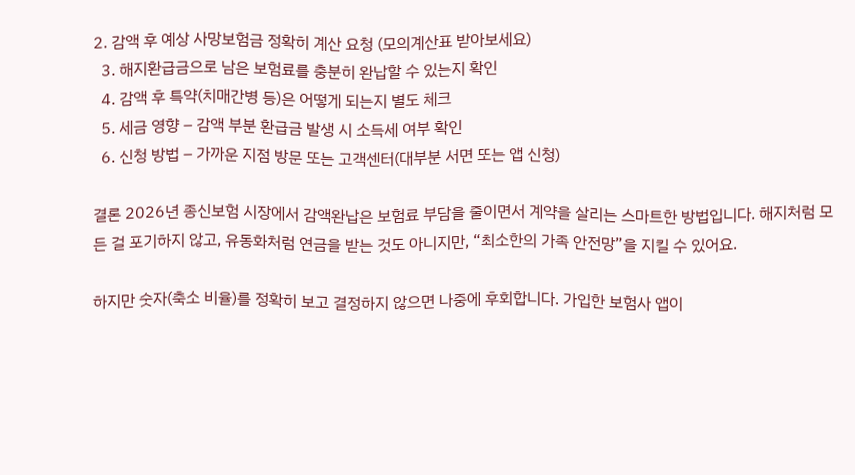2. 감액 후 예상 사망보험금 정확히 계산 요청 (모의계산표 받아보세요)
  3. 해지환급금으로 남은 보험료를 충분히 완납할 수 있는지 확인
  4. 감액 후 특약(치매간병 등)은 어떻게 되는지 별도 체크
  5. 세금 영향 – 감액 부분 환급금 발생 시 소득세 여부 확인
  6. 신청 방법 – 가까운 지점 방문 또는 고객센터(대부분 서면 또는 앱 신청)

결론 2026년 종신보험 시장에서 감액완납은 보험료 부담을 줄이면서 계약을 살리는 스마트한 방법입니다. 해지처럼 모든 걸 포기하지 않고, 유동화처럼 연금을 받는 것도 아니지만, “최소한의 가족 안전망”을 지킬 수 있어요.

하지만 숫자(축소 비율)를 정확히 보고 결정하지 않으면 나중에 후회합니다. 가입한 보험사 앱이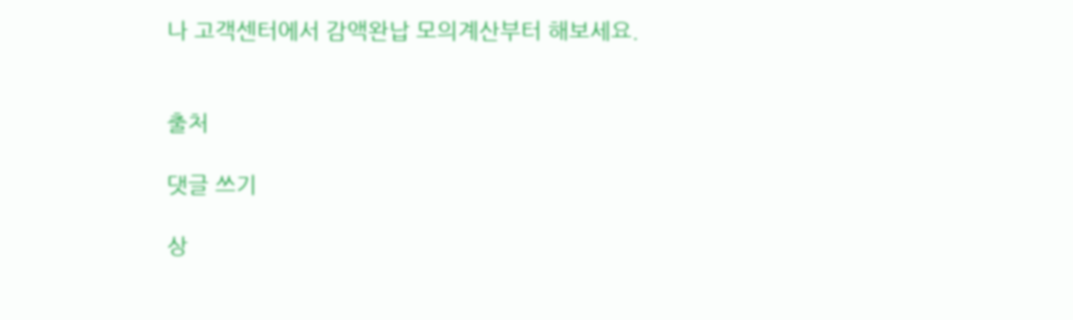나 고객센터에서 감액완납 모의계산부터 해보세요.


출처

댓글 쓰기

상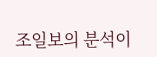조일보의 분석이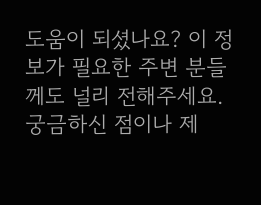도움이 되셨나요? 이 정보가 필요한 주변 분들께도 널리 전해주세요. 궁금하신 점이나 제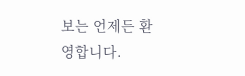보는 언제든 환영합니다.